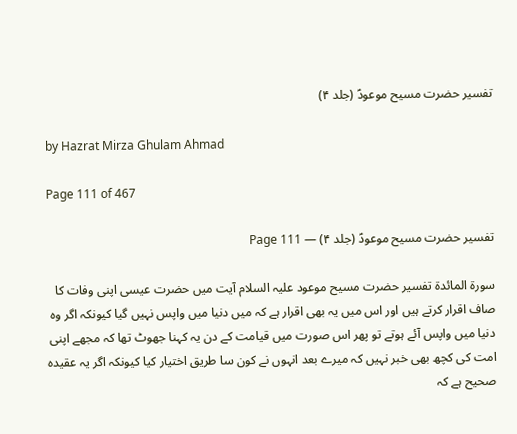تفسیر حضرت مسیح موعودؑ (جلد ۴)

by Hazrat Mirza Ghulam Ahmad

Page 111 of 467

تفسیر حضرت مسیح موعودؑ (جلد ۴) — Page 111

سورة المائدة تفسیر حضرت مسیح موعود علیہ السلام آیت میں حضرت عیسی اپنی وفات کا صاف اقرار کرتے ہیں اور اس میں یہ بھی اقرار ہے کہ میں دنیا میں واپس نہیں گیا کیونکہ اگر وہ دنیا میں واپس آئے ہوتے تو پھر اس صورت میں قیامت کے دن یہ کہنا جھوٹ تھا کہ مجھے اپنی امت کی کچھ بھی خبر نہیں کہ میرے بعد انہوں نے کون سا طریق اختیار کیا کیونکہ اگر یہ عقیدہ صحیح ہے کہ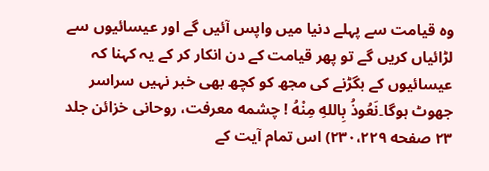وہ قیامت سے پہلے دنیا میں واپس آئیں گے اور عیسائیوں سے لڑائیاں کریں گے تو پھر قیامت کے دن انکار کر کے یہ کہنا کہ عیسائیوں کے بگڑنے کی مجھ کو کچھ بھی خبر نہیں سراسر جھوٹ ہوگا۔نَعُوذُ بِاللهِ مِنْهُ ! چشمه معرفت، روحانی خزائن جلد ۲۳ صفحه ۲۳۰،۲۲۹) اس تمام آیت کے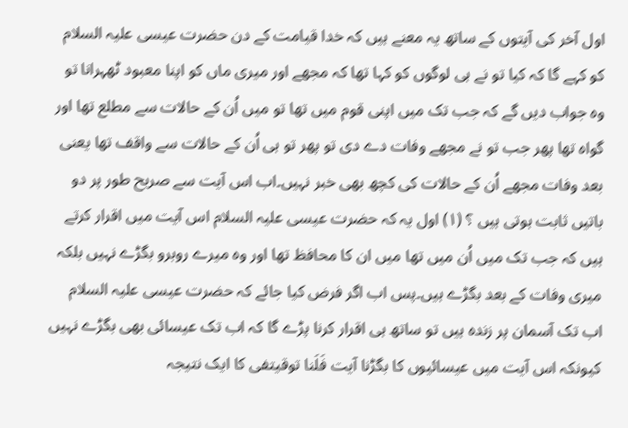اول آخر کی آیتوں کے ساتھ یہ معنے ہیں کہ خدا قیامت کے دن حضرت عیسی علیہ السلام کو کہے گا کہ کیا تو نے ہی لوگوں کو کہا تھا کہ مجھے اور میری ماں کو اپنا معبود ٹھہرانا تو وہ جواب دیں گے کہ جب تک میں اپنی قوم میں تھا تو میں اُن کے حالات سے مطلع تھا اور گواہ تھا پھر جب تو نے مجھے وفات دے دی تو پھر تو ہی اُن کے حالات سے واقف تھا یعنی بعد وفات مجھے اُن کے حالات کی کچھ بھی خبر نہیں۔اب اس آیت سے صریح طور پر دو باتیں ثابت ہوتی ہیں ؟ (۱) اول یہ کہ حضرت عیسی علیہ السلام اس آیت میں اقرار کرتے ہیں کہ جب تک میں اُن میں تھا میں ان کا محافظ تھا اور وہ میرے روبرو بگڑے نہیں بلکہ میری وفات کے بعد بگڑے ہیں۔پس اب اگر فرض کیا جائے کہ حضرت عیسی علیہ السلام اب تک آسمان پر زندہ ہیں تو ساتھ ہی اقرار کرنا پڑے گا کہ اب تک عیسائی بھی بگڑے نہیں کیونکہ اس آیت میں عیسائیوں کا بگڑنا آیت فَلَنا توقيتفی کا ایک نتیجہ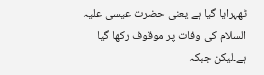ٹھہرایا گیا ہے یعنی حضرت عیسی علیہ السلام کی وفات پر موقوف رکھا گیا ہے۔لیکن جبکہ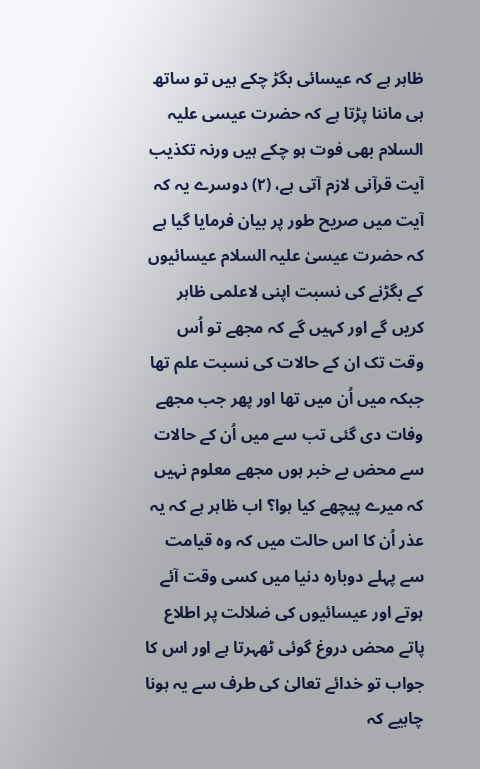ظاہر ہے کہ عیسائی بگڑ چکے ہیں تو ساتھ ہی ماننا پڑتا ہے کہ حضرت عیسی علیہ السلام بھی فوت ہو چکے ہیں ورنہ تکذیب آیت قرآنی لازم آتی ہے، (۲) دوسرے یہ کہ آیت میں صریح طور پر بیان فرمایا گیا ہے کہ حضرت عیسیٰ علیہ السلام عیسائیوں کے بگڑنے کی نسبت اپنی لاعلمی ظاہر کریں گے اور کہیں گے کہ مجھے تو اُس وقت تک ان کے حالات کی نسبت علم تھا جبکہ میں اُن میں تھا اور پھر جب مجھے وفات دی گئی تب سے میں اُن کے حالات سے محض بے خبر ہوں مجھے معلوم نہیں کہ میرے پیچھے کیا ہوا؟ اب ظاہر ہے کہ یہ عذر اُن کا اس حالت میں کہ وہ قیامت سے پہلے دوبارہ دنیا میں کسی وقت آئے ہوتے اور عیسائیوں کی ضلالت پر اطلاع پاتے محض دروغ گوئی ٹھہرتا ہے اور اس کا جواب تو خدائے تعالیٰ کی طرف سے یہ ہونا چاہیے کہ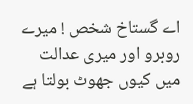اے گستاخ شخص ! میرے روبرو اور میری عدالت میں کیوں جھوٹ بولتا ہے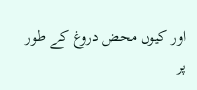اور کیوں محض دروغ کے طور پر